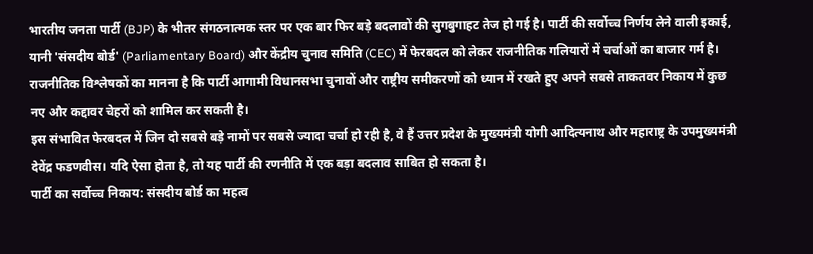भारतीय जनता पार्टी (BJP) के भीतर संगठनात्मक स्तर पर एक बार फिर बड़े बदलावों की सुगबुगाहट तेज हो गई है। पार्टी की सर्वोच्च निर्णय लेने वाली इकाई, यानी 'संसदीय बोर्ड' (Parliamentary Board) और केंद्रीय चुनाव समिति (CEC) में फेरबदल को लेकर राजनीतिक गलियारों में चर्चाओं का बाजार गर्म है। राजनीतिक विश्लेषकों का मानना है कि पार्टी आगामी विधानसभा चुनावों और राष्ट्रीय समीकरणों को ध्यान में रखते हुए अपने सबसे ताकतवर निकाय में कुछ नए और कद्दावर चेहरों को शामिल कर सकती है।
इस संभावित फेरबदल में जिन दो सबसे बड़े नामों पर सबसे ज्यादा चर्चा हो रही है, वे हैं उत्तर प्रदेश के मुख्यमंत्री योगी आदित्यनाथ और महाराष्ट्र के उपमुख्यमंत्री देवेंद्र फडणवीस। यदि ऐसा होता है, तो यह पार्टी की रणनीति में एक बड़ा बदलाव साबित हो सकता है।
पार्टी का सर्वोच्च निकाय: संसदीय बोर्ड का महत्व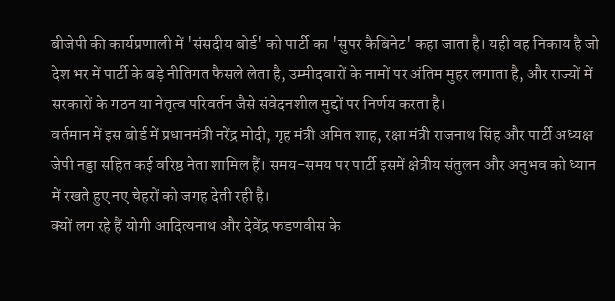बीजेपी की कार्यप्रणाली में 'संसदीय बोर्ड' को पार्टी का 'सुपर कैबिनेट' कहा जाता है। यही वह निकाय है जो देश भर में पार्टी के बड़े नीतिगत फैसले लेता है, उम्मीदवारों के नामों पर अंतिम मुहर लगाता है, और राज्यों में सरकारों के गठन या नेतृत्व परिवर्तन जैसे संवेदनशील मुद्दों पर निर्णय करता है।
वर्तमान में इस बोर्ड में प्रधानमंत्री नरेंद्र मोदी, गृह मंत्री अमित शाह, रक्षा मंत्री राजनाथ सिंह और पार्टी अध्यक्ष जेपी नड्डा सहित कई वरिष्ठ नेता शामिल हैं। समय-समय पर पार्टी इसमें क्षेत्रीय संतुलन और अनुभव को ध्यान में रखते हुए नए चेहरों को जगह देती रही है।
क्यों लग रहे हैं योगी आदित्यनाथ और देवेंद्र फडणवीस के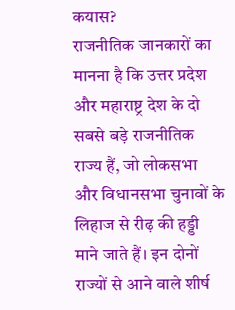कयास?
राजनीतिक जानकारों का मानना है कि उत्तर प्रदेश और महाराष्ट्र देश के दो सबसे बड़े राजनीतिक राज्य हैं, जो लोकसभा और विधानसभा चुनावों के लिहाज से रीढ़ की हड्डी माने जाते हैं। इन दोनों राज्यों से आने वाले शीर्ष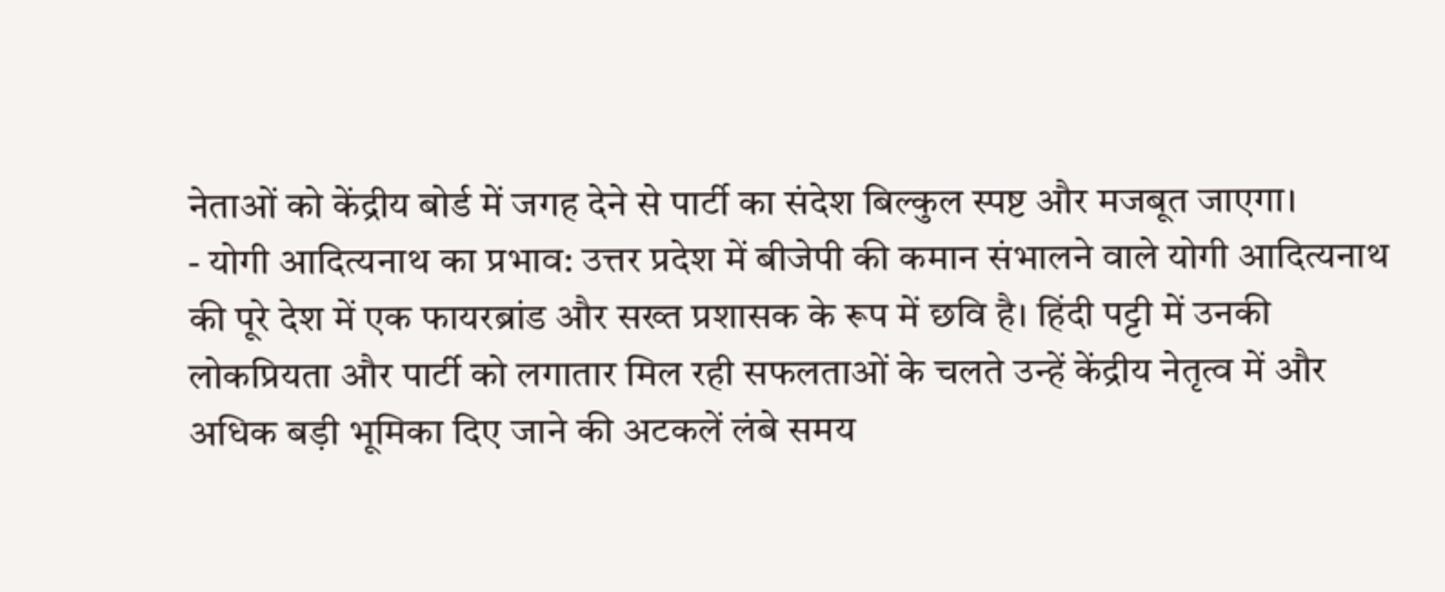नेताओं को केंद्रीय बोर्ड में जगह देने से पार्टी का संदेश बिल्कुल स्पष्ट और मजबूत जाएगा।
- योगी आदित्यनाथ का प्रभाव: उत्तर प्रदेश में बीजेपी की कमान संभालने वाले योगी आदित्यनाथ की पूरे देश में एक फायरब्रांड और सख्त प्रशासक के रूप में छवि है। हिंदी पट्टी में उनकी लोकप्रियता और पार्टी को लगातार मिल रही सफलताओं के चलते उन्हें केंद्रीय नेतृत्व में और अधिक बड़ी भूमिका दिए जाने की अटकलें लंबे समय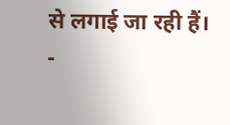से लगाई जा रही हैं।
-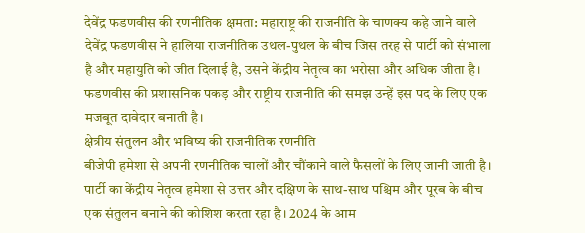देवेंद्र फडणवीस की रणनीतिक क्षमता: महाराष्ट्र की राजनीति के चाणक्य कहे जाने वाले देवेंद्र फडणवीस ने हालिया राजनीतिक उथल-पुथल के बीच जिस तरह से पार्टी को संभाला है और महायुति को जीत दिलाई है, उसने केंद्रीय नेतृत्व का भरोसा और अधिक जीता है। फडणवीस की प्रशासनिक पकड़ और राष्ट्रीय राजनीति की समझ उन्हें इस पद के लिए एक मजबूत दावेदार बनाती है।
क्षेत्रीय संतुलन और भविष्य की राजनीतिक रणनीति
बीजेपी हमेशा से अपनी रणनीतिक चालों और चौंकाने वाले फैसलों के लिए जानी जाती है। पार्टी का केंद्रीय नेतृत्व हमेशा से उत्तर और दक्षिण के साथ-साथ पश्चिम और पूरब के बीच एक संतुलन बनाने की कोशिश करता रहा है। 2024 के आम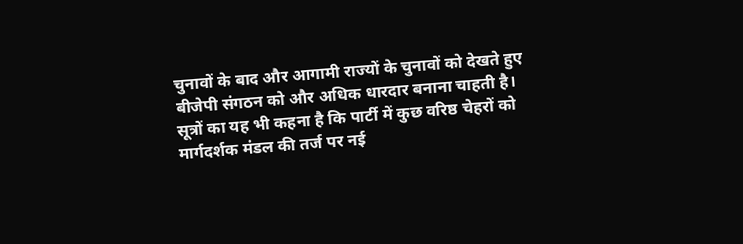चुनावों के बाद और आगामी राज्यों के चुनावों को देखते हुए बीजेपी संगठन को और अधिक धारदार बनाना चाहती है।
सूत्रों का यह भी कहना है कि पार्टी में कुछ वरिष्ठ चेहरों को मार्गदर्शक मंडल की तर्ज पर नई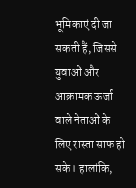भूमिकाएं दी जा सकती हैं, जिससे युवाओं और आक्रामक ऊर्जा वाले नेताओं के लिए रास्ता साफ हो सके। हालांकि,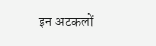इन अटकलों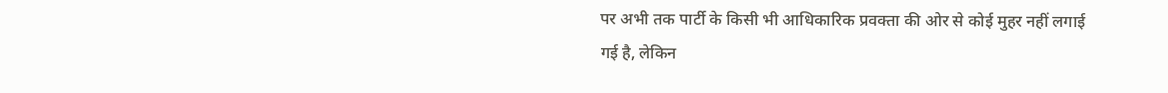पर अभी तक पार्टी के किसी भी आधिकारिक प्रवक्ता की ओर से कोई मुहर नहीं लगाई गई है, लेकिन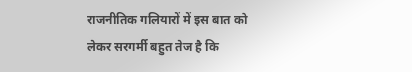राजनीतिक गलियारों में इस बात को लेकर सरगर्मी बहुत तेज है कि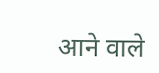आने वाले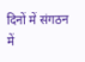दिनों में संगठन में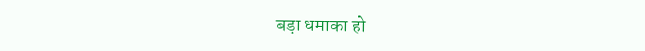बड़ा धमाका हो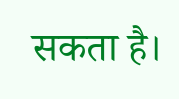सकता है।